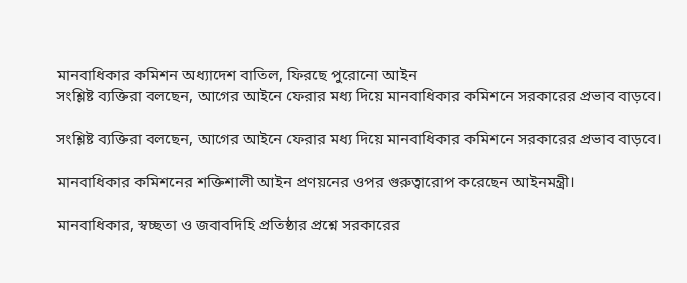মানবাধিকার কমিশন অধ্যাদেশ বাতিল, ফিরছে পুরোনো আইন
সংশ্লিষ্ট ব্যক্তিরা বলছেন, আগের আইনে ফেরার মধ্য দিয়ে মানবাধিকার কমিশনে সরকারের প্রভাব বাড়বে।

সংশ্লিষ্ট ব্যক্তিরা বলছেন, আগের আইনে ফেরার মধ্য দিয়ে মানবাধিকার কমিশনে সরকারের প্রভাব বাড়বে।

মানবাধিকার কমিশনের শক্তিশালী আইন প্রণয়নের ওপর গুরুত্বারোপ করেছেন আইনমন্ত্রী।

মানবাধিকার, স্বচ্ছতা ও জবাবদিহি প্রতিষ্ঠার প্রশ্নে সরকারের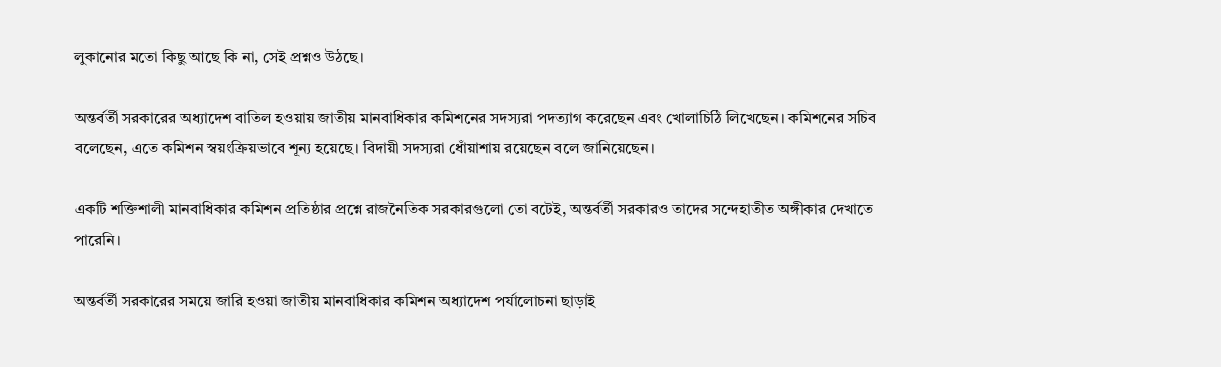লুকানোর মতো কিছু আছে কি না, সেই প্রশ্নও উঠছে।

অন্তর্বর্তী সরকারের অধ্যাদেশ বাতিল হওয়ায় জাতীয় মানবাধিকার কমিশনের সদস্যরা পদত্যাগ করেছেন এবং খোলাচিঠি লিখেছেন। কমিশনের সচিব বলেছেন, এতে কমিশন স্বয়ংক্রিয়ভাবে শূন্য হয়েছে। বিদায়ী সদস্যরা ধোঁয়াশায় রয়েছেন বলে জানিয়েছেন।

একটি শক্তিশালী মানবাধিকার কমিশন প্রতিষ্ঠার প্রশ্নে রাজনৈতিক সরকারগুলো তো বটেই, অন্তর্বর্তী সরকারও তাদের সন্দেহাতীত অঙ্গীকার দেখাতে পারেনি।

অন্তর্বর্তী সরকারের সময়ে জারি হওয়া জাতীয় মানবাধিকার কমিশন অধ্যাদেশ পর্যালোচনা ছাড়াই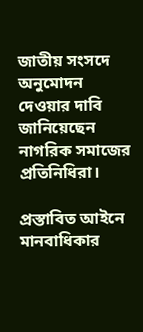জাতীয় সংসদে অনুমোদন দেওয়ার দাবি জানিয়েছেন নাগরিক সমাজের প্রতিনিধিরা।

প্রস্তাবিত আইনে মানবাধিকার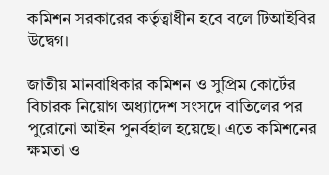কমিশন সরকারের কর্তৃত্বাধীন হবে বলে টিআইবির উদ্বেগ।

জাতীয় মানবাধিকার কমিশন ও সুপ্রিম কোর্টের বিচারক নিয়োগ অধ্যাদেশ সংসদে বাতিলের পর পুরোনো আইন পুনর্বহাল হয়েছে। এতে কমিশনের ক্ষমতা ও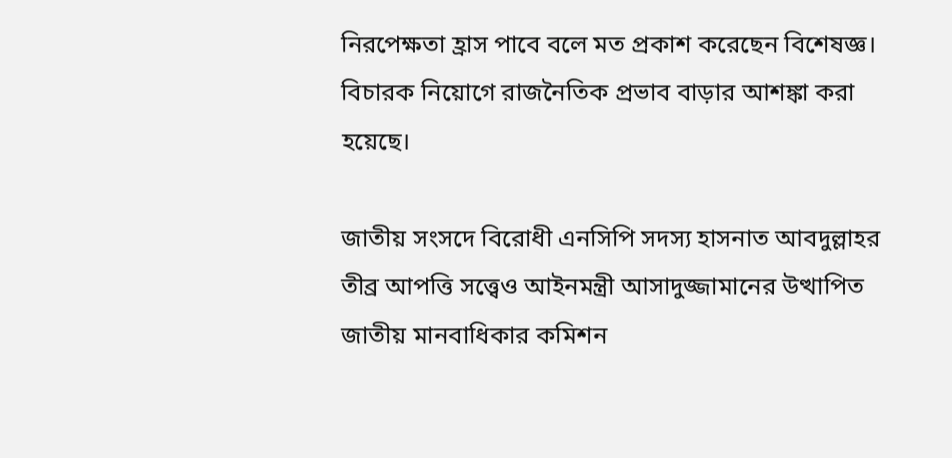নিরপেক্ষতা হ্রাস পাবে বলে মত প্রকাশ করেছেন বিশেষজ্ঞ। বিচারক নিয়োগে রাজনৈতিক প্রভাব বাড়ার আশঙ্কা করা হয়েছে।

জাতীয় সংসদে বিরোধী এনসিপি সদস্য হাসনাত আবদুল্লাহর তীব্র আপত্তি সত্ত্বেও আইনমন্ত্রী আসাদুজ্জামানের উত্থাপিত জাতীয় মানবাধিকার কমিশন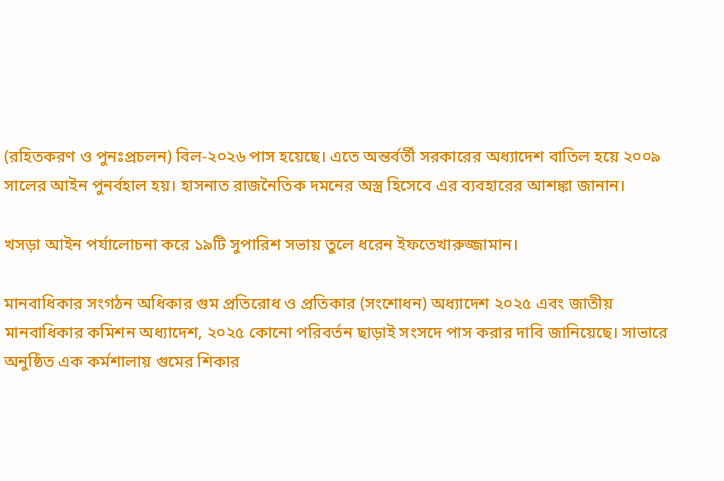(রহিতকরণ ও পুনঃপ্রচলন) বিল-২০২৬ পাস হয়েছে। এতে অন্তর্বর্তী সরকারের অধ্যাদেশ বাতিল হয়ে ২০০৯ সালের আইন পুনর্বহাল হয়। হাসনাত রাজনৈতিক দমনের অস্ত্র হিসেবে এর ব্যবহারের আশঙ্কা জানান।

খসড়া আইন পর্যালোচনা করে ১৯টি সুপারিশ সভায় তুলে ধরেন ইফতেখারুজ্জামান।

মানবাধিকার সংগঠন অধিকার গুম প্রতিরোধ ও প্রতিকার (সংশোধন) অধ্যাদেশ ২০২৫ এবং জাতীয় মানবাধিকার কমিশন অধ্যাদেশ, ২০২৫ কোনো পরিবর্তন ছাড়াই সংসদে পাস করার দাবি জানিয়েছে। সাভারে অনুষ্ঠিত এক কর্মশালায় গুমের শিকার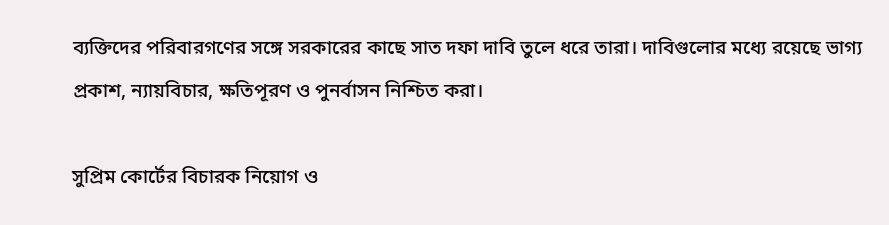ব্যক্তিদের পরিবারগণের সঙ্গে সরকারের কাছে সাত দফা দাবি তুলে ধরে তারা। দাবিগুলোর মধ্যে রয়েছে ভাগ্য প্রকাশ, ন্যায়বিচার, ক্ষতিপূরণ ও পুনর্বাসন নিশ্চিত করা।

সুপ্রিম কোর্টের বিচারক নিয়োগ ও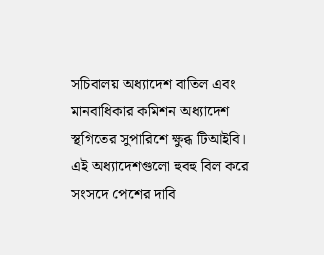সচিবালয় অধ্যাদেশ বাতিল এবং মানবাধিকার কমিশন অধ্যাদেশ স্থগিতের সুপারিশে ক্ষুব্ধ টিআইবি। এই অধ্যাদেশগুলো হুবহু বিল করে সংসদে পেশের দাবি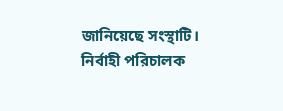জানিয়েছে সংস্থাটি। নির্বাহী পরিচালক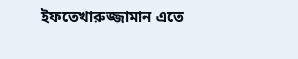ইফতেখারুজ্জামান এতে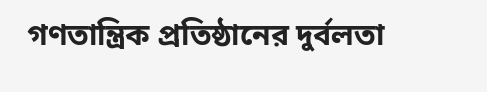গণতান্ত্রিক প্রতিষ্ঠানের দুর্বলতা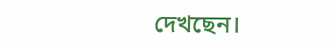দেখছেন।